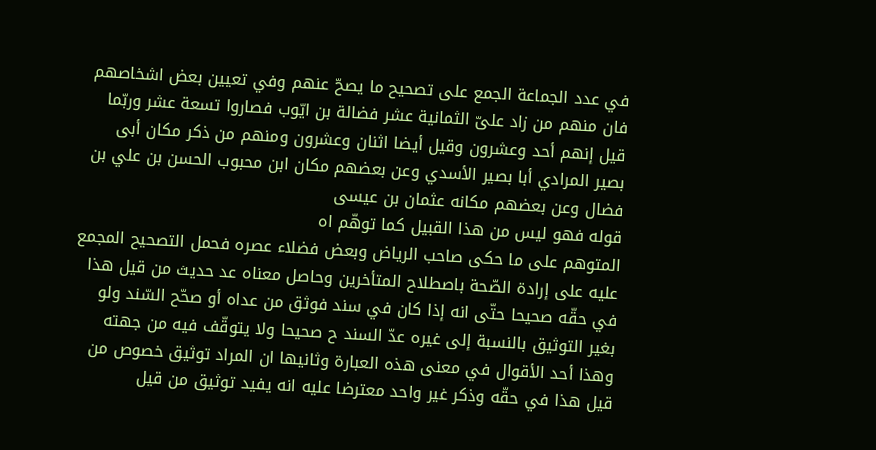في عدد الجماعة الجمع على تصحيح ما يصحّ عنهم وفي تعيين بعض اشخاصهم فان منهم من زاد علىّ الثمانية عشر فضالة بن ايّوب فصاروا تسعة عشر وربّما قيل إنهم أحد وعشرون وقيل أيضا اثنان وعشرون ومنهم من ذكر مكان أبى بصير المرادي أبا بصير الأسدي وعن بعضهم مكان ابن محبوب الحسن بن علي بن فضال وعن بعضهم مكانه عثمان بن عيسى
قوله فهو ليس من هذا القبيل كما توهّم اه
المتوهم على ما حكى صاحب الرياض وبعض فضلاء عصره فحمل التصحيح المجمع عليه على إرادة الصّحة باصطلاح المتأخرين وحاصل معناه عد حديث من قيل هذا في حقّه صحيحا حتّى انه إذا كان في سند فوثق من عداه أو صحّح السّند ولو بغير التوثيق بالنسبة إلى غيره عدّ السند ح صحيحا ولا يتوقّف فيه من جهته وهذا أحد الأقوال في معنى هذه العبارة وثانيها ان المراد توثيق خصوص من قيل هذا في حقّه وذكر غير واحد معترضا عليه انه يفيد توثيق من قيل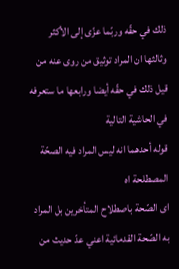ذلك في حقّه وربّما عزّى إلى الأكثر وثالثها ان المراد توثيق من روى عنه من قيل ذلك في حقّه أيضا ورابعها ما ستعرفه في الحاشية التالية
قوله أحدهما انه ليس المراد فيه الصحّة المصطلحة اه
اى الصّحة باصطلاح المتأخرين بل المراد به الصّحة القدمائية اعني عدّ حديث من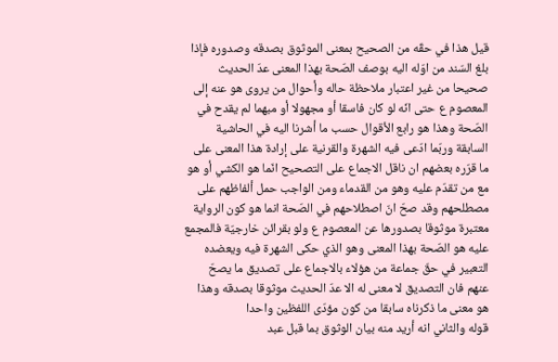قيل هذا في حقّه من الصحيح بمعنى الموثوق بصدقه وصدوره فإذا بلغ السّند من اوّله اليه بوصف الصّحة بهذا المعنى عدّ الحديث صحيحا من غير اعتبار ملاحظة حاله وأحوال من يروى هو عنه إلى المعصوم ع حتى انّه لو كان فاسقا أو مجهولا أو مبهما لم يقدح في الصّحة وهذا هو رابع الأقوال حسب ما أشرنا اليه في الحاشية السابقة وربّما ادّعى فيه الشهرة والقرنية على إرادة هذا المعنى على ما قرّره بعضهم ان ناقل الاجماع على التصحيح انّما هو الكشي أو هو مع من تقدّم عليه وهو من القدماء ومن الواجب حمل ألفاظهم على مصطلحهم وقد صحّ انّ اصطلاحهم في الصّحة انما هو كون الرواية معتبرة موثوقا بصدورها عن المعصوم ع ولو بقرائن خارجيّة فالمجمع عليه هو الصّحة بهذا المعنى وهو الذي حكى الشهرة فيه ويعضده التعبير في حقّ جماعة من هؤلاء بالاجماع على تصديق ما يصحّ عنهم فان التصديق لا معنى له الا عدّ الحديث موثوقا بصدقه وهذا هو معنى ما ذكرناه سابقا من كون مؤدّى اللفظين واحدا
قوله والثاني انه أريد منه بيان الوثوق بما قبل عبد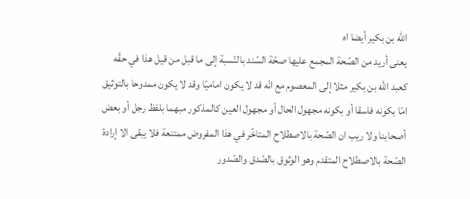اللّه بن بكير أيضا اه
يعنى أريد من الصّحة المجمع عليها صحّة السّند بالنّسبة إلى ما قبل من قيل هذا في حقّه كعبد اللّه بن بكير مثلا إلى المعصوم مع انّه قد لا يكون اماميّا وقد لا يكون ممدوحا بالتوثيق امّا بكونه فاسقا أو بكونه مجهول الحال أو مجهول العين كالمذكور مبهما بلفظ رجل أو بعض أصحابنا ولا ريب ان الصّحة بالاصطلاح المتاخّر في هذا المفروض ممتنعة فلا يبقى الا إرادة الصّحة بالاصطلاح المتقدم وهو الوثوق بالصّدق والصّدور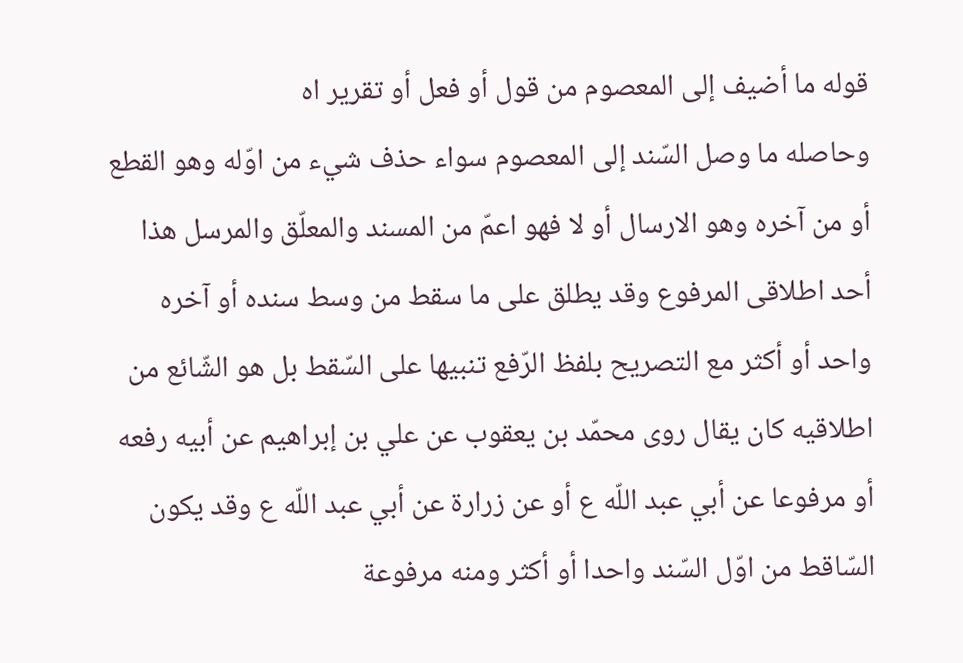قوله ما أضيف إلى المعصوم من قول أو فعل أو تقرير اه
وحاصله ما وصل السّند إلى المعصوم سواء حذف شيء من اوّله وهو القطع أو من آخره وهو الارسال أو لا فهو اعمّ من المسند والمعلّق والمرسل هذا أحد اطلاقى المرفوع وقد يطلق على ما سقط من وسط سنده أو آخره واحد أو أكثر مع التصريح بلفظ الرّفع تنبيها على السّقط بل هو الشّائع من اطلاقيه كان يقال روى محمّد بن يعقوب عن علي بن إبراهيم عن أبيه رفعه أو مرفوعا عن أبي عبد اللّه ع أو عن زرارة عن أبي عبد اللّه ع وقد يكون السّاقط من اوّل السّند واحدا أو أكثر ومنه مرفوعة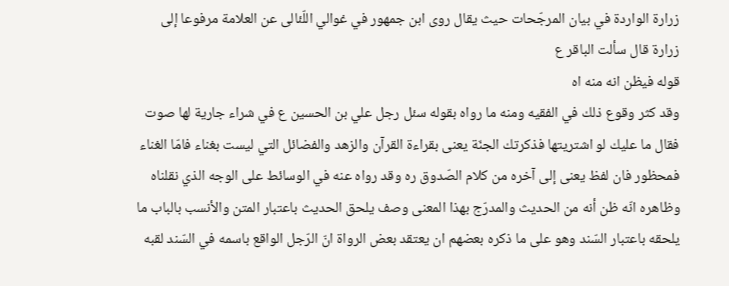زرارة الواردة في بيان المرجّحات حيث يقال روى ابن جمهور في غوالي اللّئالى عن العلامة مرفوعا إلى زرارة قال سألت الباقر ع
قوله فيظن انه منه اه
وقد كثر وقوع ذلك في الفقيه ومنه ما رواه بقوله سئل رجل علي بن الحسين ع في شراء جارية لها صوت فقال ما عليك لو اشتريتها فذكرتك الجنّة يعنى بقراءة القرآن والزهد والفضائل التي ليست بغناء فامّا الغناء فمحظور فان لفظ يعنى إلى آخره من كلام الصّدوق ره وقد رواه عنه في الوسائط على الوجه الذي نقلناه وظاهره انّه ظن أنه من الحديث والمدرّج بهذا المعنى وصف يلحق الحديث باعتبار المتن والأنسب بالباب ما يلحقه باعتبار السّند وهو على ما ذكره بعضهم ان يعتقد بعض الرواة انّ الرّجل الواقع باسمه في السّند لقبه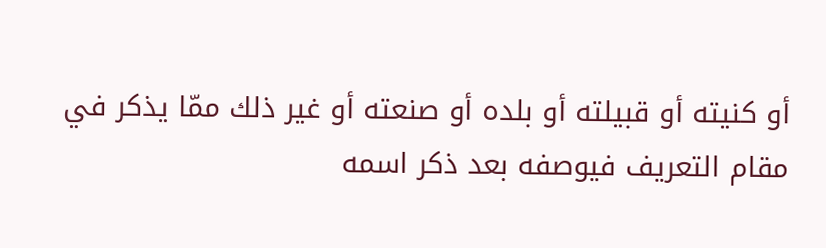أو كنيته أو قبيلته أو بلده أو صنعته أو غير ذلك ممّا يذكر في مقام التعريف فيوصفه بعد ذكر اسمه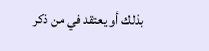بذلك أو يعتقد في من ذكر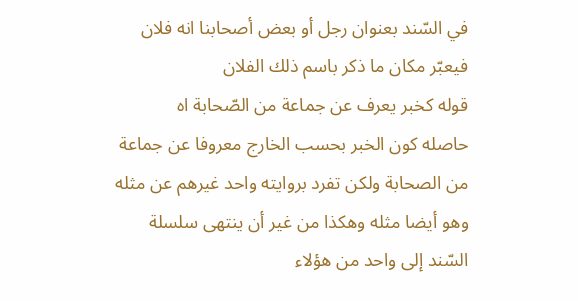في السّند بعنوان رجل أو بعض أصحابنا انه فلان فيعبّر مكان ما ذكر باسم ذلك الفلان
قوله كخبر يعرف عن جماعة من الصّحابة اه
حاصله كون الخبر بحسب الخارج معروفا عن جماعة من الصحابة ولكن تفرد بروايته واحد غيرهم عن مثله وهو أيضا مثله وهكذا من غير أن ينتهى سلسلة السّند إلى واحد من هؤلاء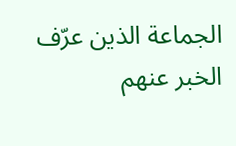الجماعة الذين عرّف الخبر عنهم